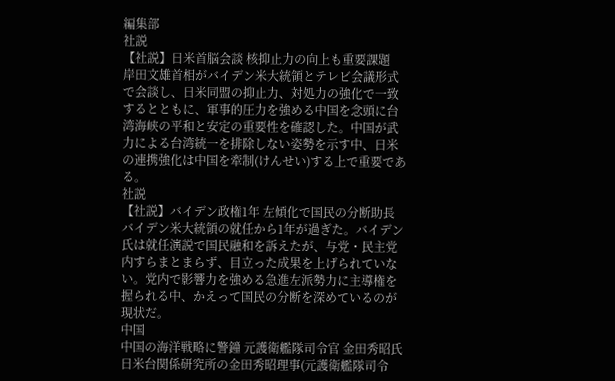編集部
社説
【社説】日米首脳会談 核抑止力の向上も重要課題
岸田文雄首相がバイデン米大統領とテレビ会議形式で会談し、日米同盟の抑止力、対処力の強化で一致するとともに、軍事的圧力を強める中国を念頭に台湾海峡の平和と安定の重要性を確認した。中国が武力による台湾統一を排除しない姿勢を示す中、日米の連携強化は中国を牽制(けんせい)する上で重要である。
社説
【社説】バイデン政権1年 左傾化で国民の分断助長
バイデン米大統領の就任から1年が過ぎた。バイデン氏は就任演説で国民融和を訴えたが、与党・民主党内すらまとまらず、目立った成果を上げられていない。党内で影響力を強める急進左派勢力に主導権を握られる中、かえって国民の分断を深めているのが現状だ。
中国
中国の海洋戦略に警鐘 元護衛艦隊司令官 金田秀昭氏
日米台関係研究所の金田秀昭理事(元護衛艦隊司令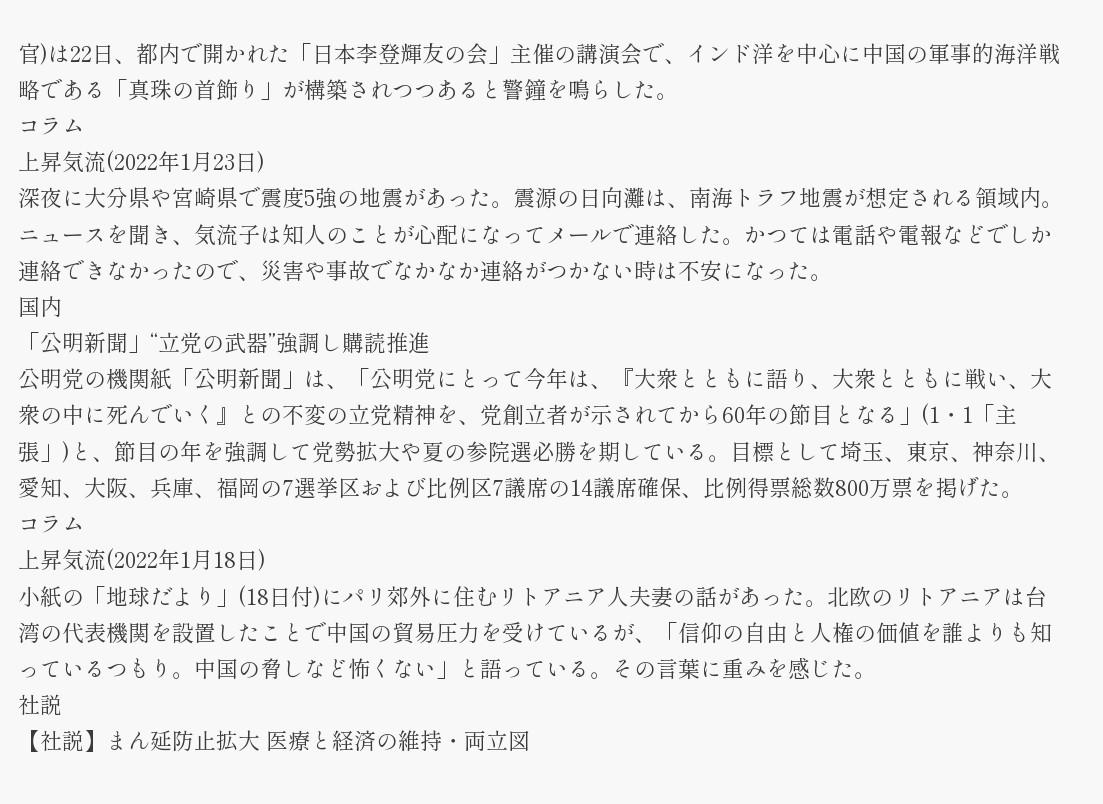官)は22日、都内で開かれた「日本李登輝友の会」主催の講演会で、インド洋を中心に中国の軍事的海洋戦略である「真珠の首飾り」が構築されつつあると警鐘を鳴らした。
コラム
上昇気流(2022年1月23日)
深夜に大分県や宮崎県で震度5強の地震があった。震源の日向灘は、南海トラフ地震が想定される領域内。ニュースを聞き、気流子は知人のことが心配になってメールで連絡した。かつては電話や電報などでしか連絡できなかったので、災害や事故でなかなか連絡がつかない時は不安になった。
国内
「公明新聞」“立党の武器”強調し購読推進
公明党の機関紙「公明新聞」は、「公明党にとって今年は、『大衆とともに語り、大衆とともに戦い、大衆の中に死んでいく』との不変の立党精神を、党創立者が示されてから60年の節目となる」(1・1「主張」)と、節目の年を強調して党勢拡大や夏の参院選必勝を期している。目標として埼玉、東京、神奈川、愛知、大阪、兵庫、福岡の7選挙区および比例区7議席の14議席確保、比例得票総数800万票を掲げた。
コラム
上昇気流(2022年1月18日)
小紙の「地球だより」(18日付)にパリ郊外に住むリトアニア人夫妻の話があった。北欧のリトアニアは台湾の代表機関を設置したことで中国の貿易圧力を受けているが、「信仰の自由と人権の価値を誰よりも知っているつもり。中国の脅しなど怖くない」と語っている。その言葉に重みを感じた。
社説
【社説】まん延防止拡大 医療と経済の維持・両立図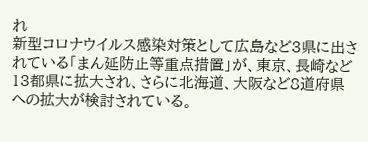れ
新型コロナウイルス感染対策として広島など3県に出されている「まん延防止等重点措置」が、東京、長崎など13都県に拡大され、さらに北海道、大阪など8道府県への拡大が検討されている。